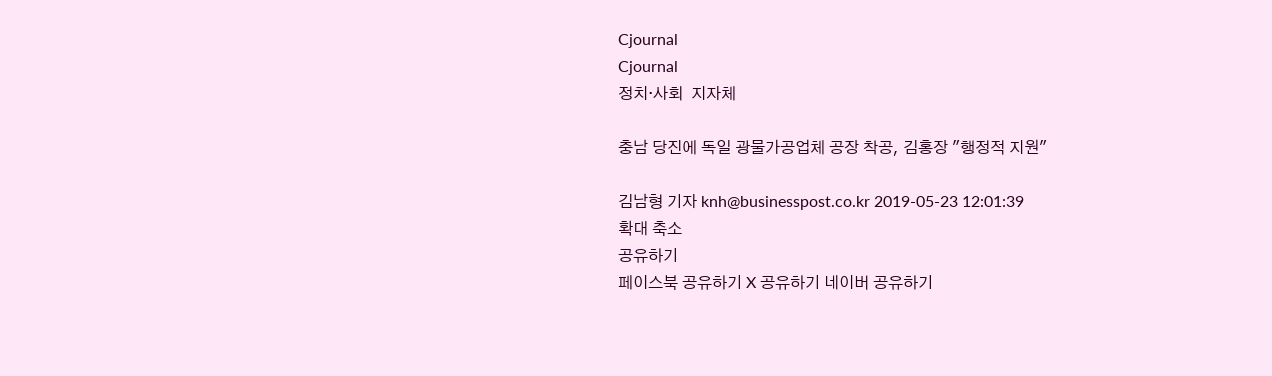Cjournal
Cjournal
정치·사회  지자체

충남 당진에 독일 광물가공업체 공장 착공, 김홍장 "행정적 지원"

김남형 기자 knh@businesspost.co.kr 2019-05-23 12:01:39
확대 축소
공유하기
페이스북 공유하기 X 공유하기 네이버 공유하기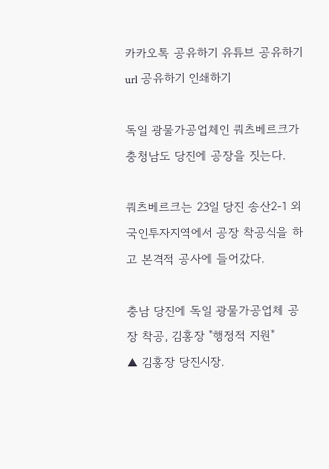카카오톡 공유하기 유튜브 공유하기 url 공유하기 인쇄하기

독일 광물가공업체인 쿼츠베르크가 충청남도 당진에 공장을 짓는다.

쿼츠베르크는 23일 당진 송산2-1 외국인투자지역에서 공장 착공식을 하고 본격적 공사에 들어갔다.

충남 당진에 독일 광물가공업체 공장 착공, 김홍장 "행정적 지원"
▲ 김홍장 당진시장.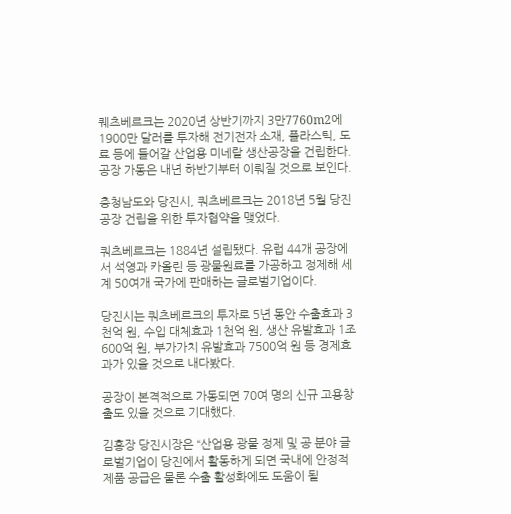퀘츠베르크는 2020년 상반기까지 3만7760m2에 1900만 달러를 투자해 전기전자 소재, 플라스틱, 도료 등에 들어갈 산업용 미네랄 생산공장을 건립한다. 공장 가동은 내년 하반기부터 이뤄질 것으로 보인다.

충청남도와 당진시, 쿼츠베르크는 2018년 5월 당진 공장 건립을 위한 투자협약을 맺었다.

쿼츠베르크는 1884년 설립됐다. 유럽 44개 공장에서 석영과 카올린 등 광물원료를 가공하고 정제해 세계 50여개 국가에 판매하는 글로벌기업이다.

당진시는 쿼츠베르크의 투자로 5년 동안 수출효과 3천억 원, 수입 대체효과 1천억 원, 생산 유발효과 1조600억 원, 부가가치 유발효과 7500억 원 등 경제효과가 있을 것으로 내다봤다.

공장이 본격적으로 가동되면 70여 명의 신규 고용창출도 있을 것으로 기대했다.

김홍장 당진시장은 “산업용 광물 정제 및 공 분야 글로벌기업이 당진에서 활동하게 되면 국내에 안정적 제품 공급은 물론 수출 활성화에도 도움이 될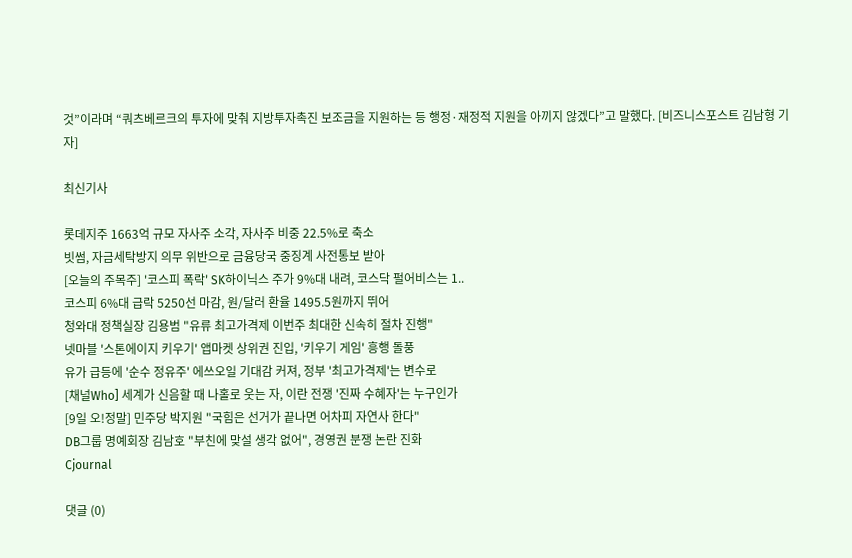것”이라며 “쿼츠베르크의 투자에 맞춰 지방투자촉진 보조금을 지원하는 등 행정·재정적 지원을 아끼지 않겠다”고 말했다. [비즈니스포스트 김남형 기자]

최신기사

롯데지주 1663억 규모 자사주 소각, 자사주 비중 22.5%로 축소
빗썸, 자금세탁방지 의무 위반으로 금융당국 중징계 사전통보 받아
[오늘의 주목주] '코스피 폭락' SK하이닉스 주가 9%대 내려, 코스닥 펄어비스는 1..
코스피 6%대 급락 5250선 마감, 원/달러 환율 1495.5원까지 뛰어
청와대 정책실장 김용범 "유류 최고가격제 이번주 최대한 신속히 절차 진행"
넷마블 '스톤에이지 키우기' 앱마켓 상위권 진입, '키우기 게임' 흥행 돌풍
유가 급등에 '순수 정유주' 에쓰오일 기대감 커져, 정부 '최고가격제'는 변수로
[채널Who] 세계가 신음할 때 나홀로 웃는 자, 이란 전쟁 '진짜 수혜자'는 누구인가
[9일 오!정말] 민주당 박지원 "국힘은 선거가 끝나면 어차피 자연사 한다"
DB그룹 명예회장 김남호 "부친에 맞설 생각 없어", 경영권 분쟁 논란 진화
Cjournal

댓글 (0)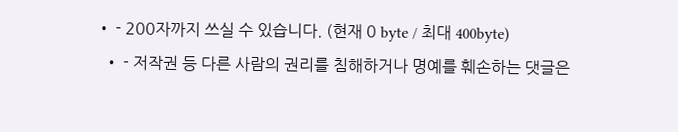• - 200자까지 쓰실 수 있습니다. (현재 0 byte / 최대 400byte)
  • - 저작권 등 다른 사람의 권리를 침해하거나 명예를 훼손하는 댓글은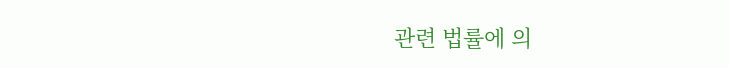관련 법률에 의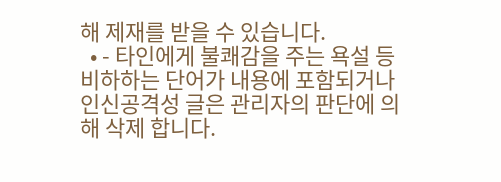해 제재를 받을 수 있습니다.
  • - 타인에게 불쾌감을 주는 욕설 등 비하하는 단어가 내용에 포함되거나 인신공격성 글은 관리자의 판단에 의해 삭제 합니다.